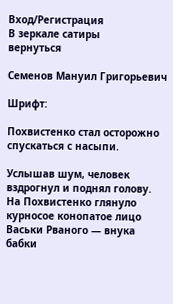Вход/Регистрация
В зеркале сатиры
вернуться

Семенов Мануил Григорьевич

Шрифт:

Похвистенко стал осторожно спускаться с насыпи.

Услышав шум, человек вздрогнул и поднял голову. На Похвистенко глянуло курносое конопатое лицо Васьки Рваного — внука бабки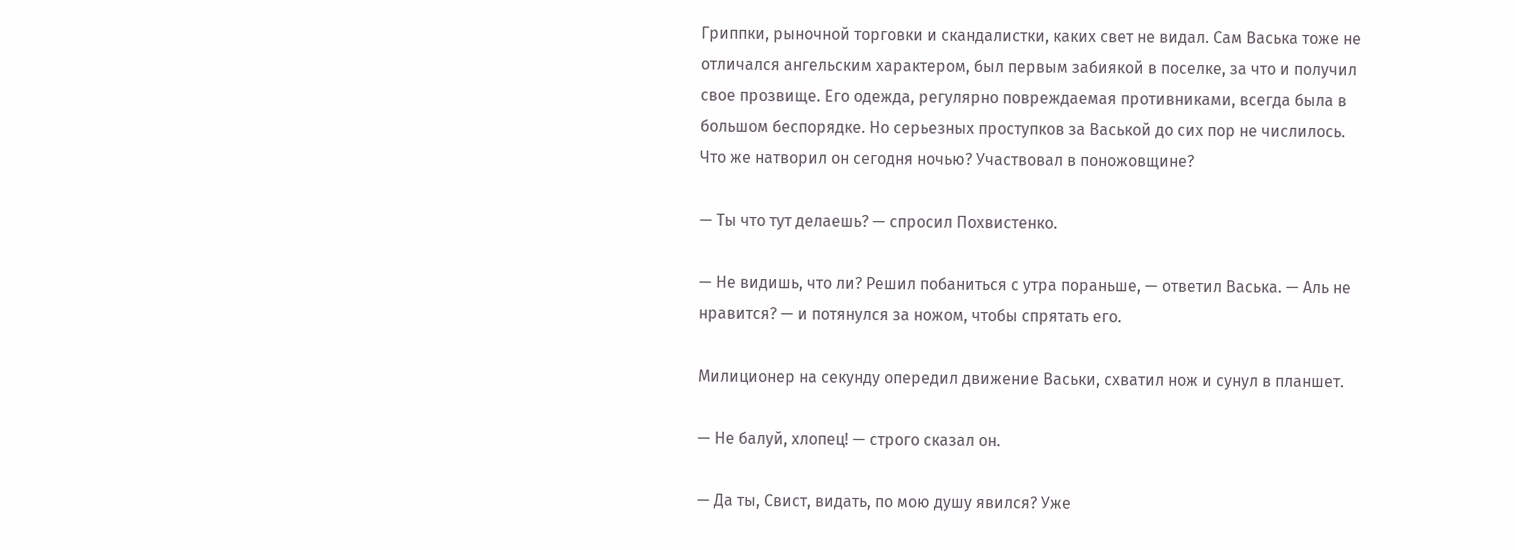Гриппки, рыночной торговки и скандалистки, каких свет не видал. Сам Васька тоже не отличался ангельским характером, был первым забиякой в поселке, за что и получил свое прозвище. Его одежда, регулярно повреждаемая противниками, всегда была в большом беспорядке. Но серьезных проступков за Васькой до сих пор не числилось. Что же натворил он сегодня ночью? Участвовал в поножовщине?

— Ты что тут делаешь? — спросил Похвистенко.

— Не видишь, что ли? Решил побаниться с утра пораньше, — ответил Васька. — Аль не нравится? — и потянулся за ножом, чтобы спрятать его.

Милиционер на секунду опередил движение Васьки, схватил нож и сунул в планшет.

— Не балуй, хлопец! — строго сказал он.

— Да ты, Свист, видать, по мою душу явился? Уже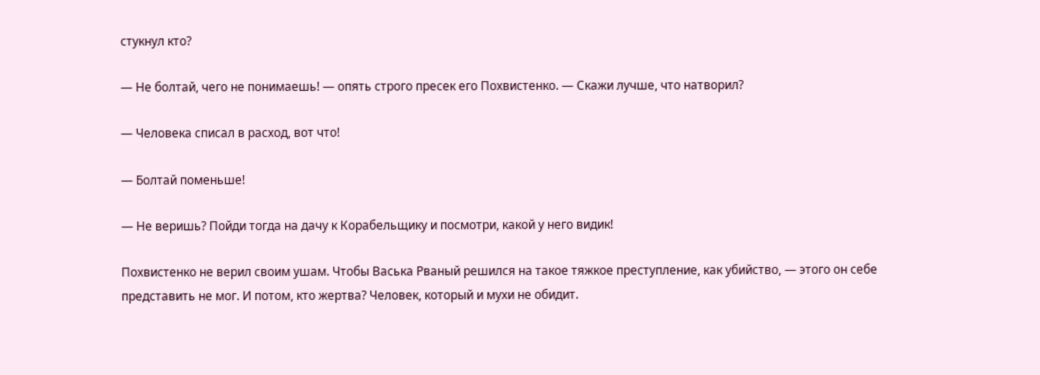стукнул кто?

— Не болтай, чего не понимаешь! — опять строго пресек его Похвистенко. — Скажи лучше, что натворил?

— Человека списал в расход, вот что!

— Болтай поменьше!

— Не веришь? Пойди тогда на дачу к Корабельщику и посмотри, какой у него видик!

Похвистенко не верил своим ушам. Чтобы Васька Рваный решился на такое тяжкое преступление, как убийство, — этого он себе представить не мог. И потом, кто жертва? Человек, который и мухи не обидит.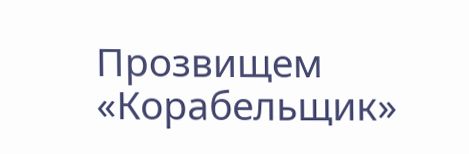Прозвищем «Корабельщик»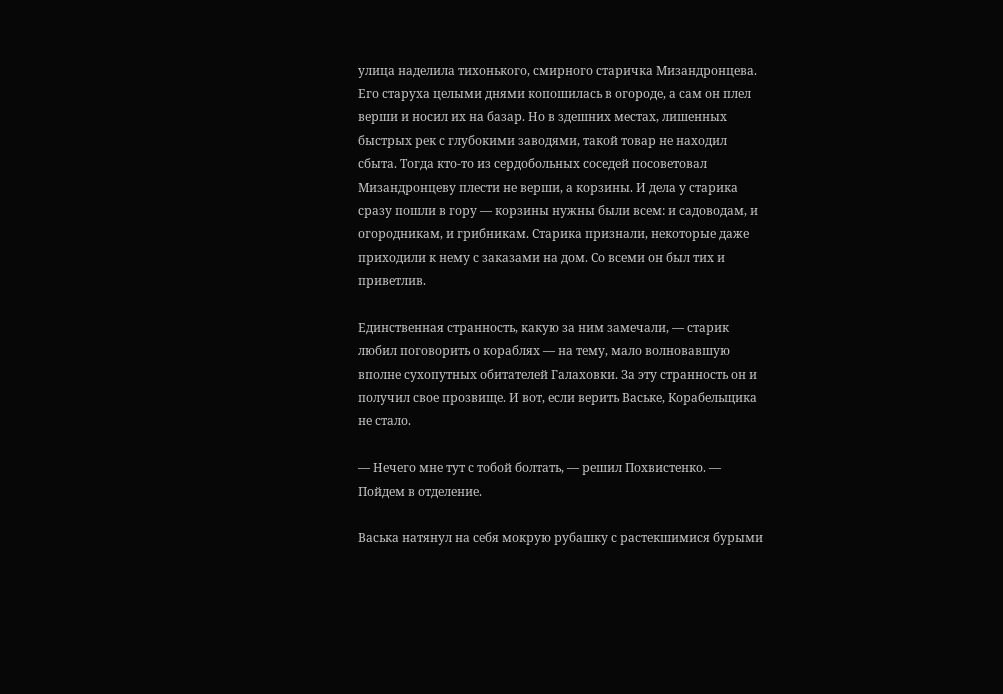улица наделила тихонького, смирного старичка Мизандронцева. Его старуха целыми днями копошилась в огороде, а сам он плел верши и носил их на базар. Но в здешних местах, лишенных быстрых рек с глубокими заводями, такой товар не находил сбыта. Тогда кто-то из сердобольных соседей посоветовал Мизандронцеву плести не верши, а корзины. И дела у старика сразу пошли в гору — корзины нужны были всем: и садоводам, и огородникам, и грибникам. Старика признали, некоторые даже приходили к нему с заказами на дом. Со всеми он был тих и приветлив.

Единственная странность, какую за ним замечали, — старик любил поговорить о кораблях — на тему, мало волновавшую вполне сухопутных обитателей Галаховки. За эту странность он и получил свое прозвище. И вот, если верить Ваське, Корабельщика не стало.

— Нечего мне тут с тобой болтать, — решил Похвистенко. — Пойдем в отделение.

Васька натянул на себя мокрую рубашку с растекшимися бурыми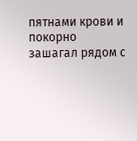пятнами крови и покорно зашагал рядом с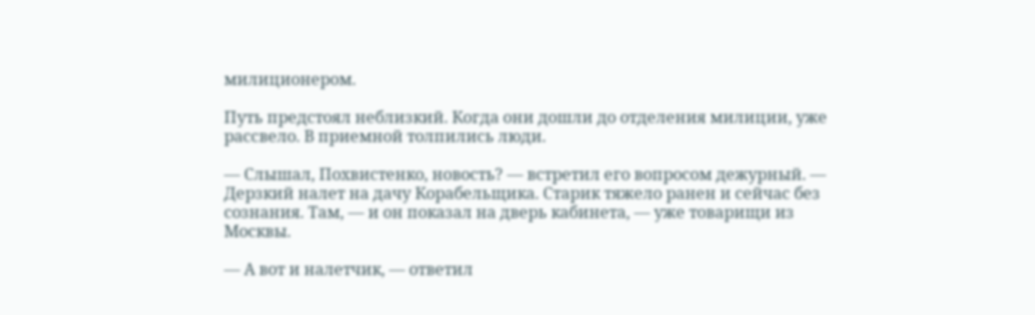милиционером.

Путь предстоял неблизкий. Когда они дошли до отделения милиции, уже рассвело. В приемной толпились люди.

— Слышал, Похвистенко, новость? — встретил его вопросом дежурный. — Дерзкий налет на дачу Корабельщика. Старик тяжело ранен и сейчас без сознания. Там, — и он показал на дверь кабинета, — уже товарищи из Москвы.

— А вот и налетчик, — ответил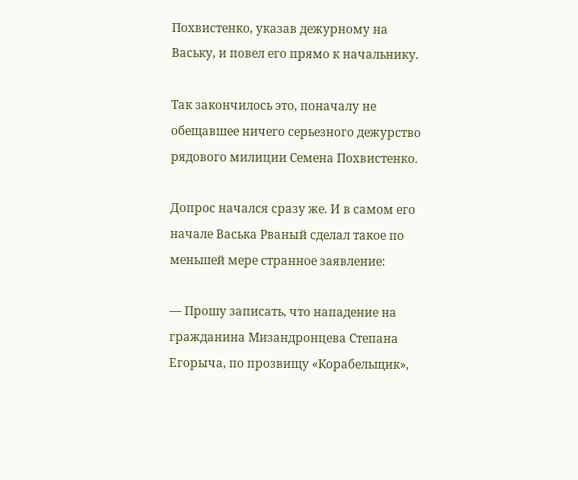Похвистенко, указав дежурному на Ваську, и повел его прямо к начальнику.

Так закончилось это, поначалу не обещавшее ничего серьезного дежурство рядового милиции Семена Похвистенко.

Допрос начался сразу же. И в самом его начале Васька Рваный сделал такое по меньшей мере странное заявление:

— Прошу записать, что нападение на гражданина Мизандронцева Степана Егорыча, по прозвищу «Корабельщик»,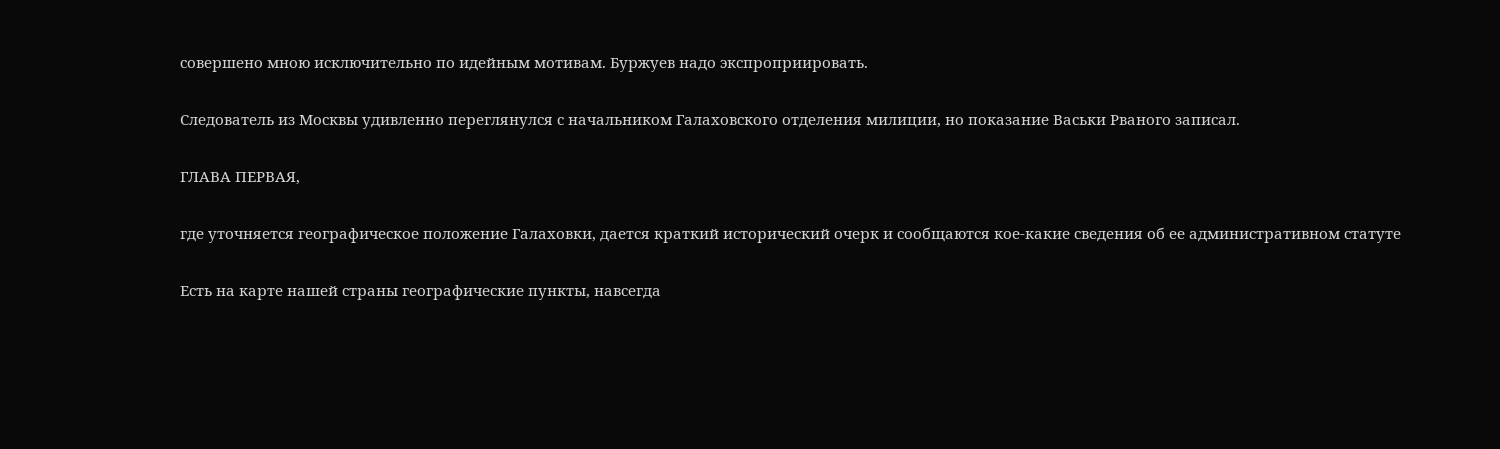совершено мною исключительно по идейным мотивам. Буржуев надо экспроприировать.

Следователь из Москвы удивленно переглянулся с начальником Галаховского отделения милиции, но показание Васьки Рваного записал.

ГЛАВА ПЕРВАЯ,

где уточняется географическое положение Галаховки, дается краткий исторический очерк и сообщаются кое-какие сведения об ее административном статуте

Есть на карте нашей страны географические пункты, навсегда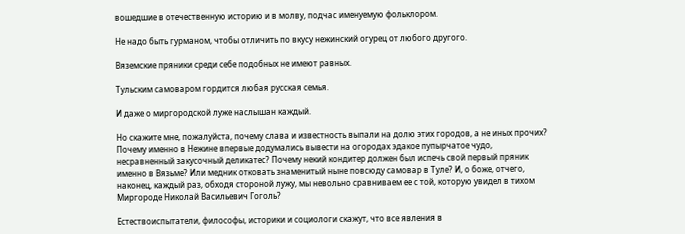вошедшие в отечественную историю и в молву, подчас именуемую фольклором.

Не надо быть гурманом, чтобы отличить по вкусу нежинский огурец от любого другого.

Вяземские пряники среди себе подобных не имеют равных.

Тульским самоваром гордится любая русская семья.

И даже о миргородской луже наслышан каждый.

Но скажите мне, пожалуйста, почему слава и известность выпали на долю этих городов, а не иных прочих? Почему именно в Нежине впервые додумались вывести на огородах эдакое пупырчатое чудо, несравненный закусочный деликатес? Почему некий кондитер должен был испечь свой первый пряник именно в Вязьме? Или медник отковать знаменитый ныне повсюду самовар в Туле? И, о боже, отчего, наконец, каждый раз, обходя стороной лужу, мы невольно сравниваем ее с той, которую увидел в тихом Миргороде Николай Васильевич Гоголь?

Естествоиспытатели, философы, историки и социологи скажут, что все явления в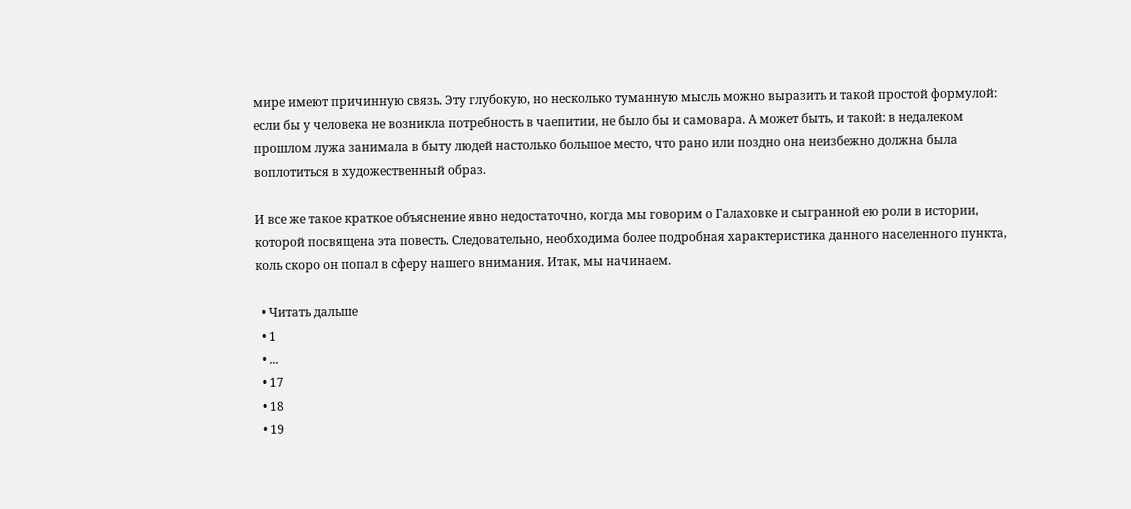мире имеют причинную связь. Эту глубокую, но несколько туманную мысль можно выразить и такой простой формулой: если бы у человека не возникла потребность в чаепитии, не было бы и самовара. А может быть, и такой: в недалеком прошлом лужа занимала в быту людей настолько большое место, что рано или поздно она неизбежно должна была воплотиться в художественный образ.

И все же такое краткое объяснение явно недостаточно, когда мы говорим о Галаховке и сыгранной ею роли в истории, которой посвящена эта повесть. Следовательно, необходима более подробная характеристика данного населенного пункта, коль скоро он попал в сферу нашего внимания. Итак, мы начинаем.

  • Читать дальше
  • 1
  • ...
  • 17
  • 18
  • 19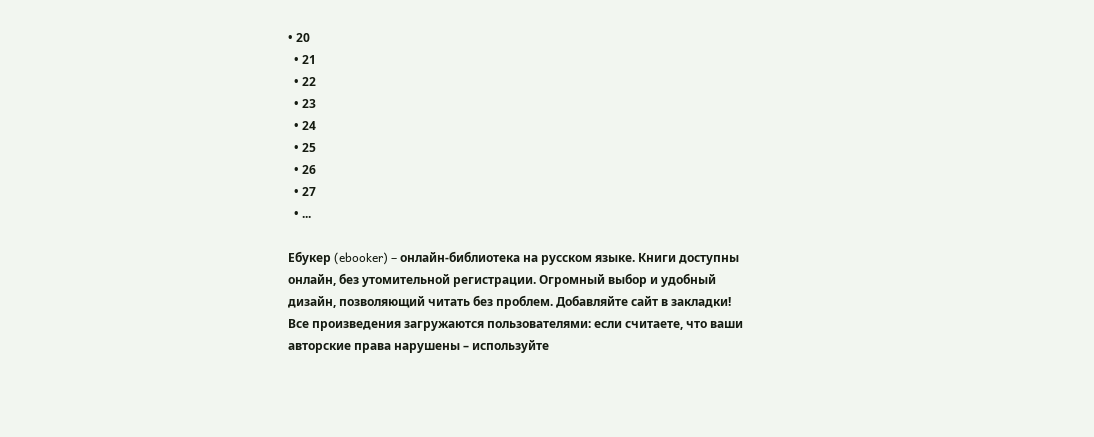• 20
  • 21
  • 22
  • 23
  • 24
  • 25
  • 26
  • 27
  • ...

Ебукер (ebooker) – онлайн-библиотека на русском языке. Книги доступны онлайн, без утомительной регистрации. Огромный выбор и удобный дизайн, позволяющий читать без проблем. Добавляйте сайт в закладки! Все произведения загружаются пользователями: если считаете, что ваши авторские права нарушены – используйте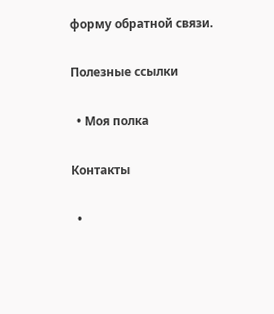форму обратной связи.

Полезные ссылки

  • Моя полка

Контакты

  •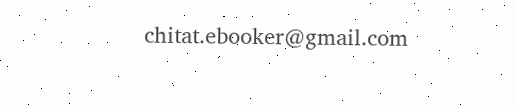chitat.ebooker@gmail.com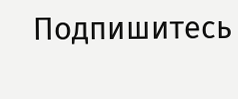Подпишитесь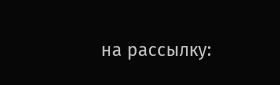на рассылку: